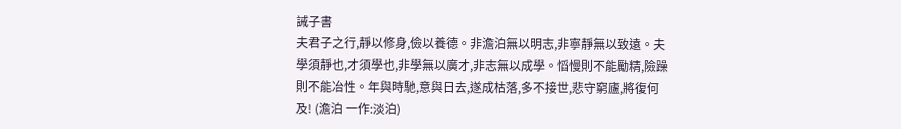誡子書
夫君子之行,靜以修身,儉以養德。非澹泊無以明志,非寧靜無以致遠。夫學須靜也,才須學也,非學無以廣才,非志無以成學。慆慢則不能勵精,險躁則不能冶性。年與時馳,意與日去,遂成枯落,多不接世,悲守窮廬,將復何及! (澹泊 一作:淡泊)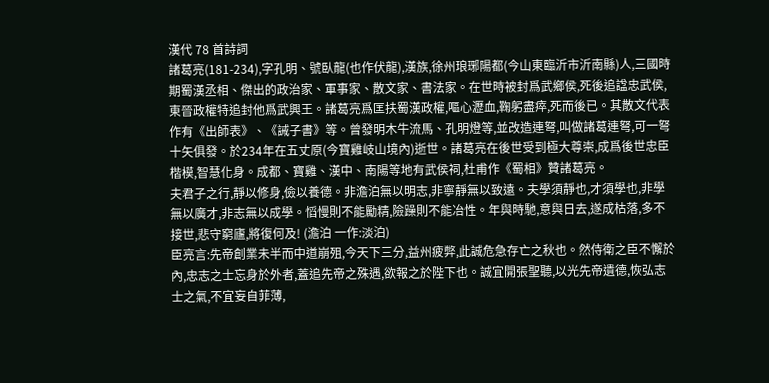漢代 78 首詩詞
諸葛亮(181-234),字孔明、號臥龍(也作伏龍),漢族,徐州琅琊陽都(今山東臨沂市沂南縣)人,三國時期蜀漢丞相、傑出的政治家、軍事家、散文家、書法家。在世時被封爲武鄉侯,死後追諡忠武侯,東晉政權特追封他爲武興王。諸葛亮爲匡扶蜀漢政權,嘔心瀝血,鞠躬盡瘁,死而後已。其散文代表作有《出師表》、《誡子書》等。曾發明木牛流馬、孔明燈等,並改造連弩,叫做諸葛連弩,可一弩十矢俱發。於234年在五丈原(今寶雞岐山境內)逝世。諸葛亮在後世受到極大尊崇,成爲後世忠臣楷模,智慧化身。成都、寶雞、漢中、南陽等地有武侯祠,杜甫作《蜀相》贊諸葛亮。
夫君子之行,靜以修身,儉以養德。非澹泊無以明志,非寧靜無以致遠。夫學須靜也,才須學也,非學無以廣才,非志無以成學。慆慢則不能勵精,險躁則不能冶性。年與時馳,意與日去,遂成枯落,多不接世,悲守窮廬,將復何及! (澹泊 一作:淡泊)
臣亮言:先帝創業未半而中道崩殂,今天下三分,益州疲弊,此誠危急存亡之秋也。然侍衛之臣不懈於內,忠志之士忘身於外者,蓋追先帝之殊遇,欲報之於陛下也。誠宜開張聖聽,以光先帝遺德,恢弘志士之氣,不宜妄自菲薄,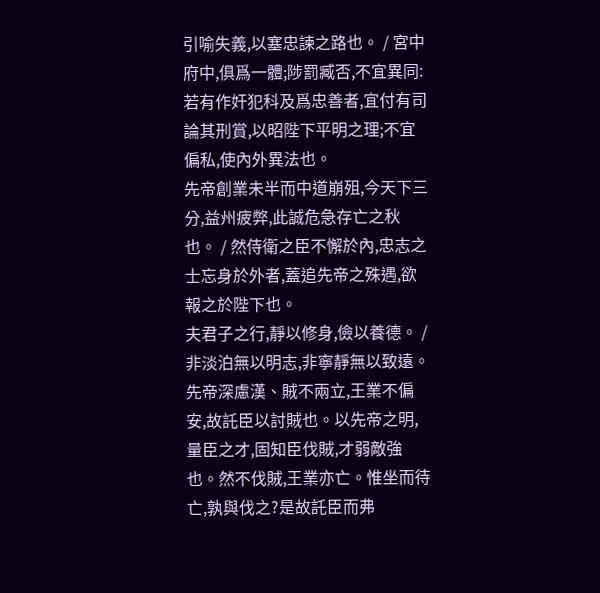引喻失義,以塞忠諫之路也。 / 宮中府中,俱爲一體;陟罰臧否,不宜異同:若有作奸犯科及爲忠善者,宜付有司論其刑賞,以昭陛下平明之理;不宜偏私,使內外異法也。
先帝創業未半而中道崩殂,今天下三分,益州疲弊,此誠危急存亡之秋也。 / 然侍衛之臣不懈於內,忠志之士忘身於外者,蓋追先帝之殊遇,欲報之於陛下也。
夫君子之行,靜以修身,儉以養德。 / 非淡泊無以明志,非寧靜無以致遠。
先帝深慮漢、賊不兩立,王業不偏安,故託臣以討賊也。以先帝之明,量臣之才,固知臣伐賊,才弱敵強也。然不伐賊,王業亦亡。惟坐而待亡,孰與伐之?是故託臣而弗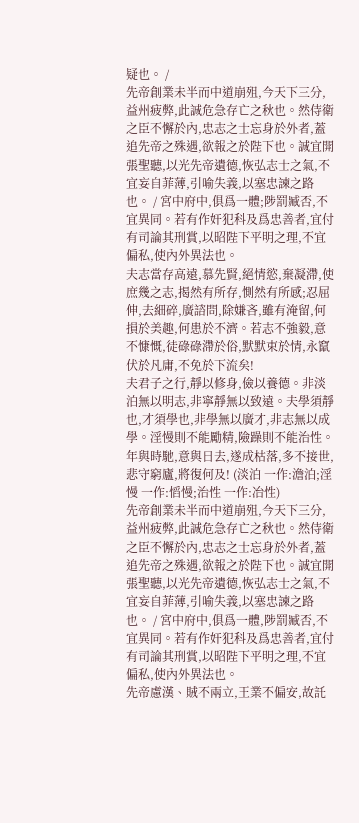疑也。 /
先帝創業未半而中道崩殂,今天下三分,益州疲弊,此誠危急存亡之秋也。然侍衛之臣不懈於內,忠志之士忘身於外者,蓋追先帝之殊遇,欲報之於陛下也。誠宜開張聖聽,以光先帝遺德,恢弘志士之氣,不宜妄自菲薄,引喻失義,以塞忠諫之路也。 / 宮中府中,俱爲一體;陟罰臧否,不宜異同。若有作奸犯科及爲忠善者,宜付有司論其刑賞,以昭陛下平明之理,不宜偏私,使內外異法也。
夫志當存高遠,慕先賢,絕情慾,棄凝滯,使庶幾之志,揭然有所存,惻然有所感;忍屈伸,去細碎,廣諮問,除嫌吝,雖有淹留,何損於美趣,何患於不濟。若志不強毅,意不慷慨,徒碌碌滯於俗,默默束於情,永竄伏於凡庸,不免於下流矣!
夫君子之行,靜以修身,儉以養德。非淡泊無以明志,非寧靜無以致遠。夫學須靜也,才須學也,非學無以廣才,非志無以成學。淫慢則不能勵精,險躁則不能治性。年與時馳,意與日去,遂成枯落,多不接世,悲守窮廬,將復何及! (淡泊 一作:澹泊;淫慢 一作:慆慢;治性 一作:冶性)
先帝創業未半而中道崩殂,今天下三分,益州疲弊,此誠危急存亡之秋也。然侍衛之臣不懈於內,忠志之士忘身於外者,蓋追先帝之殊遇,欲報之於陛下也。誠宜開張聖聽,以光先帝遺德,恢弘志士之氣,不宜妄自菲薄,引喻失義,以塞忠諫之路也。 / 宮中府中,俱爲一體,陟罰臧否,不宜異同。若有作奸犯科及爲忠善者,宜付有司論其刑賞,以昭陛下平明之理,不宜偏私,使內外異法也。
先帝慮漢、賊不兩立,王業不偏安,故託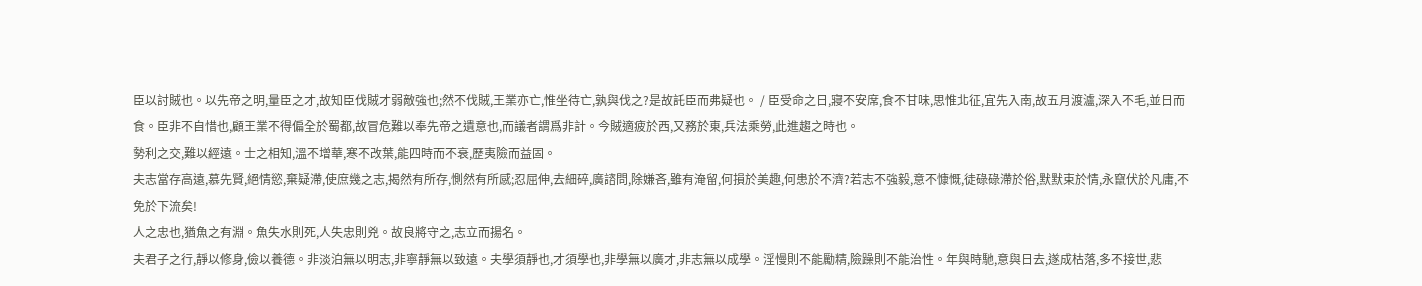臣以討賊也。以先帝之明,量臣之才,故知臣伐賊才弱敵強也;然不伐賊,王業亦亡,惟坐待亡,孰與伐之?是故託臣而弗疑也。 / 臣受命之日,寢不安席,食不甘味,思惟北征,宜先入南,故五月渡瀘,深入不毛,並日而食。臣非不自惜也,顧王業不得偏全於蜀都,故冒危難以奉先帝之遺意也,而議者謂爲非計。今賊適疲於西,又務於東,兵法乘勞,此進趨之時也。
勢利之交,難以經遠。士之相知,溫不增華,寒不改葉,能四時而不衰,歷夷險而益固。
夫志當存高遠,慕先賢,絕情慾,棄疑滯,使庶幾之志,揭然有所存,惻然有所感;忍屈伸,去細碎,廣諮問,除嫌吝,雖有淹留,何損於美趣,何患於不濟?若志不強毅,意不慷慨,徒碌碌滯於俗,默默束於情,永竄伏於凡庸,不免於下流矣!
人之忠也,猶魚之有淵。魚失水則死,人失忠則兇。故良將守之,志立而揚名。
夫君子之行,靜以修身,儉以養德。非淡泊無以明志,非寧靜無以致遠。夫學須靜也,才須學也,非學無以廣才,非志無以成學。淫慢則不能勵精,險躁則不能治性。年與時馳,意與日去,遂成枯落,多不接世,悲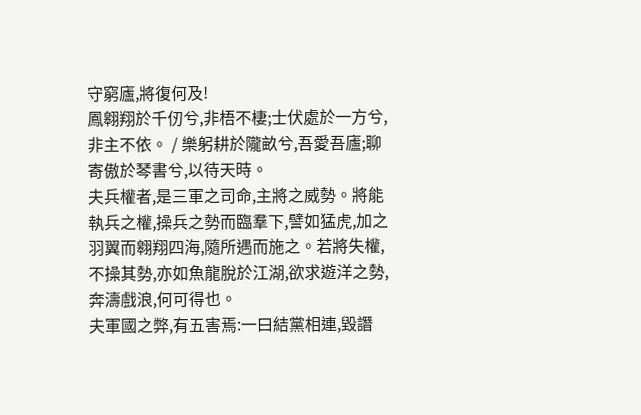守窮廬,將復何及!
鳳翱翔於千仞兮,非梧不棲;士伏處於一方兮,非主不依。 / 樂躬耕於隴畝兮,吾愛吾廬;聊寄傲於琴書兮,以待天時。
夫兵權者,是三軍之司命,主將之威勢。將能執兵之權,操兵之勢而臨羣下,譬如猛虎,加之羽翼而翱翔四海,隨所遇而施之。若將失權,不操其勢,亦如魚龍脫於江湖,欲求遊洋之勢,奔濤戲浪,何可得也。
夫軍國之弊,有五害焉:一曰結黨相連,毀譖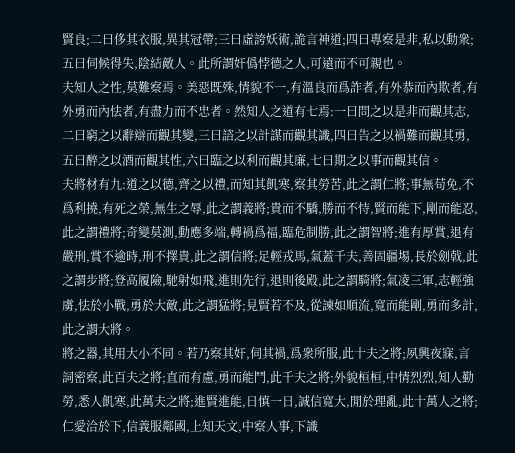賢良;二曰侈其衣服,異其冠帶;三曰虛誇妖術,詭言神道;四曰專察是非,私以動衆;五曰伺候得失,陰結敵人。此所謂奸僞悖德之人,可遠而不可親也。
夫知人之性,莫難察焉。美惡既殊,情貌不一,有溫良而爲詐者,有外恭而內欺者,有外勇而內怯者,有盡力而不忠者。然知人之道有七焉:一曰問之以是非而觀其志,二曰窮之以辭辯而觀其變,三曰諮之以計謀而觀其識,四曰告之以禍難而觀其勇,五曰醉之以酒而觀其性,六曰臨之以利而觀其廉,七曰期之以事而觀其信。
夫將材有九:道之以德,齊之以禮,而知其飢寒,察其勞苦,此之謂仁將;事無苟免,不爲利撓,有死之榮,無生之辱,此之謂義將;貴而不驕,勝而不恃,賢而能下,剛而能忍,此之謂禮將;奇變莫測,動應多端,轉禍爲福,臨危制勝,此之謂智將;進有厚賞,退有嚴刑,賞不逾時,刑不擇貴,此之謂信將;足輕戎馬,氣蓋千夫,善固疆埸,長於劍戟,此之謂步將;登高履險,馳射如飛,進則先行,退則後殿,此之謂騎將;氣凌三軍,志輕強虜,怯於小戰,勇於大敵,此之謂猛將;見賢若不及,從諫如順流,寬而能剛,勇而多計,此之謂大將。
將之器,其用大小不同。若乃察其奸,伺其禍,爲衆所服,此十夫之將;夙興夜寐,言詞密察,此百夫之將;直而有慮,勇而能鬥,此千夫之將;外貌桓桓,中情烈烈,知人勤勞,悉人飢寒,此萬夫之將;進賢進能,日慎一日,誠信寬大,閒於理亂,此十萬人之將;仁愛洽於下,信義服鄰國,上知天文,中察人事,下識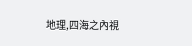地理,四海之內視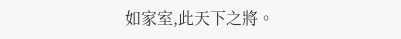如家室,此天下之將。